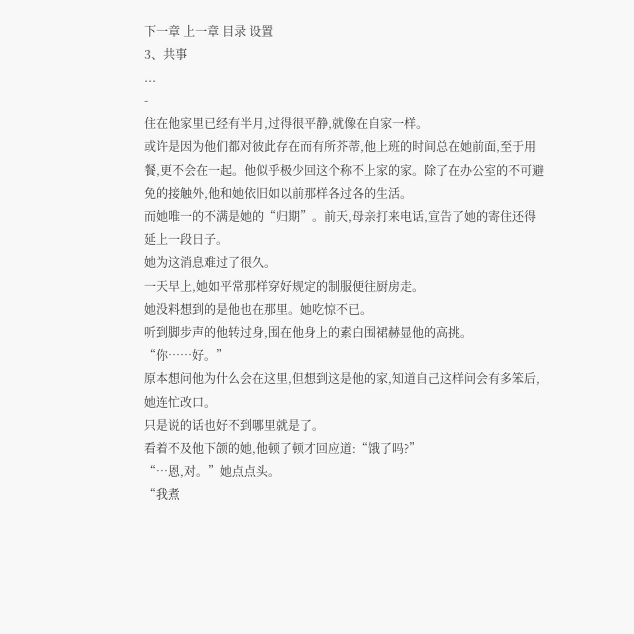下一章 上一章 目录 设置
3、共事
...
-
住在他家里已经有半月,过得很平静,就像在自家一样。
或许是因为他们都对彼此存在而有所芥蒂,他上班的时间总在她前面,至于用餐,更不会在一起。他似乎极少回这个称不上家的家。除了在办公室的不可避免的接触外,他和她依旧如以前那样各过各的生活。
而她唯一的不满是她的“归期”。前天,母亲打来电话,宣告了她的寄住还得延上一段日子。
她为这消息难过了很久。
一天早上,她如平常那样穿好规定的制服便往厨房走。
她没料想到的是他也在那里。她吃惊不已。
听到脚步声的他转过身,围在他身上的素白围裙赫显他的高挑。
“你……好。”
原本想问他为什么会在这里,但想到这是他的家,知道自己这样问会有多笨后,她连忙改口。
只是说的话也好不到哪里就是了。
看着不及他下颌的她,他顿了顿才回应道:“饿了吗?”
“…恩,对。”她点点头。
“我煮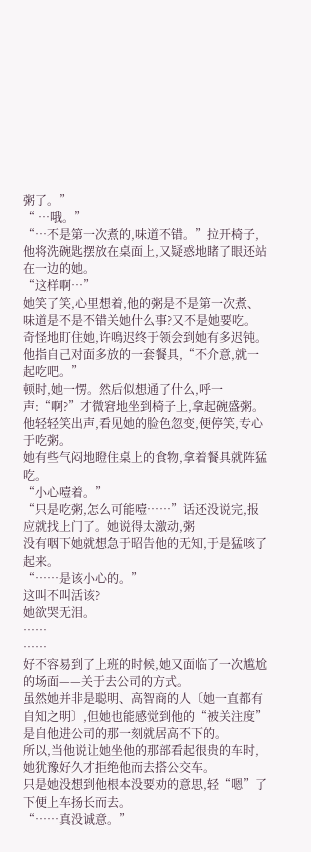粥了。”
“ …哦。”
“…不是第一次煮的,味道不错。”拉开椅子,他将洗碗匙摆放在桌面上,又疑惑地睹了眼还站在一边的她。
“这样啊…”
她笑了笑,心里想着,他的粥是不是第一次煮、味道是不是不错关她什么事?又不是她要吃。
奇怪地盯住她,许鳴迟终于领会到她有多迟钝。
他指自己对面多放的一套餐具,“不介意,就一起吃吧。”
顿时,她一愣。然后似想通了什么,呼一声:“啊?”才微窘地坐到椅子上,拿起碗盛粥。
他轻轻笑出声,看见她的脸色忽变,便停笑,专心于吃粥。
她有些气闷地瞪住桌上的食物,拿着餐具就阵猛吃。
“小心噎着。”
“只是吃粥,怎么可能噎……”话还没说完,报应就找上门了。她说得太激动,粥
没有咽下她就想急于昭告他的无知,于是猛咳了起来。
“……是该小心的。”
这叫不叫活该?
她欲哭无泪。
……
……
好不容易到了上班的时候,她又面临了一次尴尬的场面——关于去公司的方式。
虽然她并非是聪明、高智商的人〔她一直都有自知之明〕,但她也能感觉到他的“被关注度”是自他进公司的那一刻就居高不下的。
所以,当他说让她坐他的那部看起很贵的车时,她犹豫好久才拒绝他而去搭公交车。
只是她没想到他根本没要劝的意思,轻“嗯”了下便上车扬长而去。
“……真没诚意。”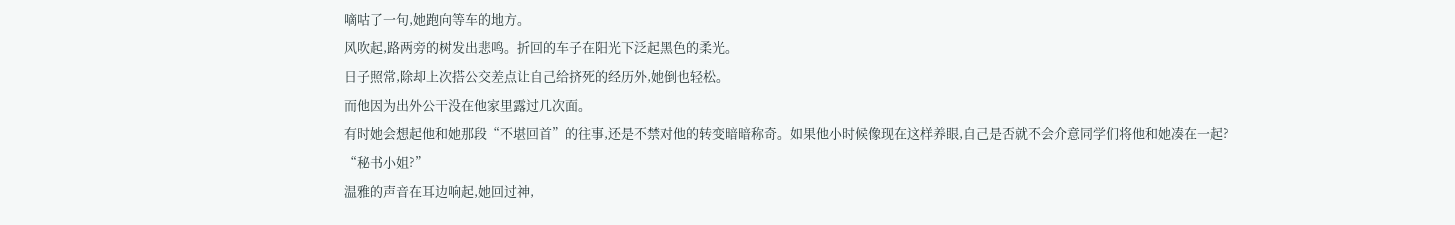嘀咕了一句,她跑向等车的地方。
风吹起,路两旁的树发出悲鸣。折回的车子在阳光下泛起黑色的柔光。
日子照常,除却上次搭公交差点让自己给挤死的经历外,她倒也轻松。
而他因为出外公干没在他家里露过几次面。
有时她会想起他和她那段“不堪回首”的往事,还是不禁对他的转变暗暗称奇。如果他小时候像现在这样养眼,自己是否就不会介意同学们将他和她凑在一起?
“秘书小姐?”
温雅的声音在耳边响起,她回过神,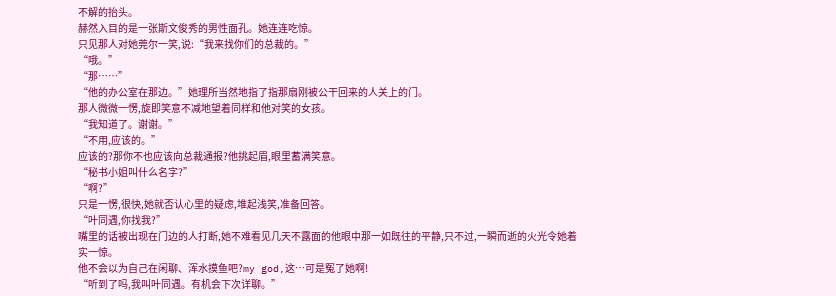不解的抬头。
赫然入目的是一张斯文俊秀的男性面孔。她连连吃惊。
只见那人对她莞尔一笑,说:“我来找你们的总裁的。”
“哦。”
“那……”
“他的办公室在那边。”她理所当然地指了指那扇刚被公干回来的人关上的门。
那人微微一愣,旋即笑意不减地望着同样和他对笑的女孩。
“我知道了。谢谢。”
“不用,应该的。”
应该的?那你不也应该向总裁通报?他挑起眉,眼里蓄满笑意。
“秘书小姐叫什么名字?”
“啊?”
只是一愣,很快,她就否认心里的疑虑,堆起浅笑,准备回答。
“叶同遇,你找我?”
嘴里的话被出现在门边的人打断,她不难看见几天不露面的他眼中那一如既往的平静,只不过,一瞬而逝的火光令她着实一惊。
他不会以为自己在闲聊、浑水摸鱼吧?my god,这…可是冤了她啊!
“听到了吗,我叫叶同遇。有机会下次详聊。”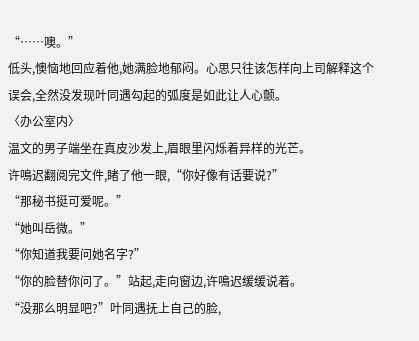“……噢。”
低头,懊恼地回应着他,她满脸地郁闷。心思只往该怎样向上司解释这个误会,全然没发现叶同遇勾起的弧度是如此让人心颤。
〈办公室内〉
温文的男子端坐在真皮沙发上,眉眼里闪烁着异样的光芒。
许鳴迟翻阅完文件,睹了他一眼,“你好像有话要说?”
“那秘书挺可爱呢。”
“她叫岳微。”
“你知道我要问她名字?”
“你的脸替你问了。”站起,走向窗边,许鳴迟缓缓说着。
“没那么明显吧?”叶同遇抚上自己的脸,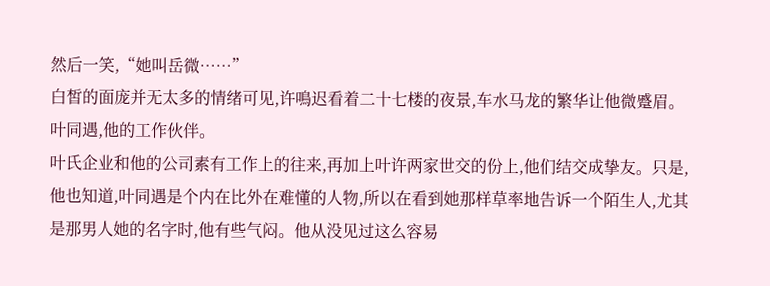然后一笑,“她叫岳微……”
白皙的面庞并无太多的情绪可见,许鳴迟看着二十七楼的夜景,车水马龙的繁华让他微蹙眉。
叶同遇,他的工作伙伴。
叶氏企业和他的公司素有工作上的往来,再加上叶许两家世交的份上,他们结交成挚友。只是,他也知道,叶同遇是个内在比外在难懂的人物,所以在看到她那样草率地告诉一个陌生人,尤其是那男人她的名字时,他有些气闷。他从没见过这么容易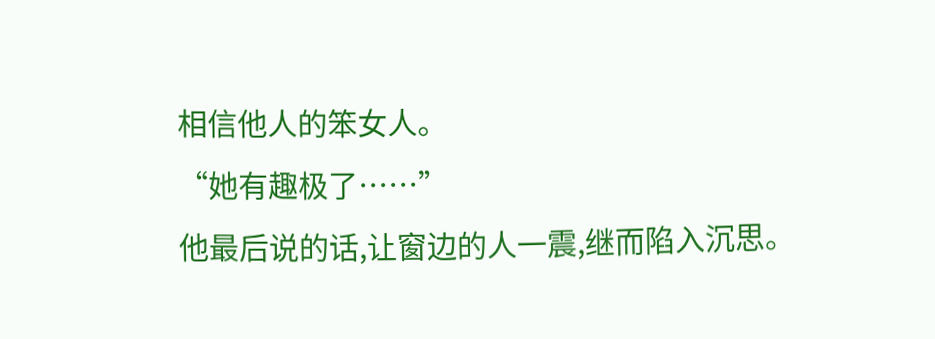相信他人的笨女人。
“她有趣极了……”
他最后说的话,让窗边的人一震,继而陷入沉思。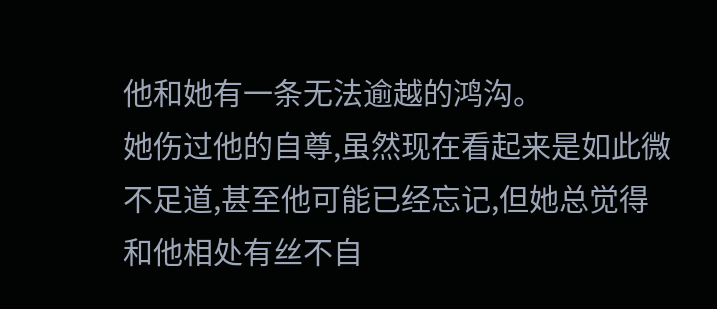他和她有一条无法逾越的鸿沟。
她伤过他的自尊,虽然现在看起来是如此微不足道,甚至他可能已经忘记,但她总觉得和他相处有丝不自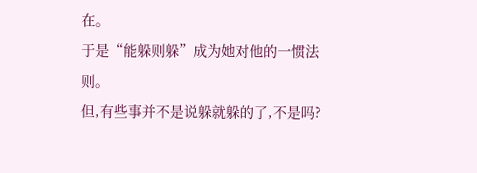在。
于是“能躲则躲”成为她对他的一惯法则。
但,有些事并不是说躲就躲的了,不是吗?